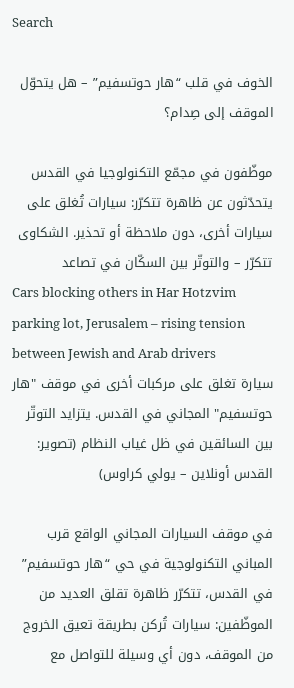Search

الخوف في قلب “هار حوتسفيم” – هل يتحوّل الموقف إلى صِدام؟

موظّفون في مجمّع التكنولوجيا في القدس يتحدّثون عن ظاهرة تتكرّر: سيارات تُغلق على سيارات أخرى، دون ملاحظة أو تحذير. الشكاوى تتكرّر – والتوتّر بين السكّان في تصاعد
Cars blocking others in Har Hotzvim parking lot, Jerusalem – rising tension between Jewish and Arab drivers
سيارة تغلق على مركبات أخرى في موقف "هار حوتسفيم" المجاني في القدس. يتزايد التوتّر بين السائقين في ظل غياب النظام (تصوير: القدس أونلاين – يولي كراوس)

في موقف السيارات المجاني الواقع قرب المباني التكنولوجية في حي “هار حوتسفيم” في القدس، تتكرّر ظاهرة تقلق العديد من الموظّفين: سيارات تُركن بطريقة تعيق الخروج من الموقف، دون أي وسيلة للتواصل مع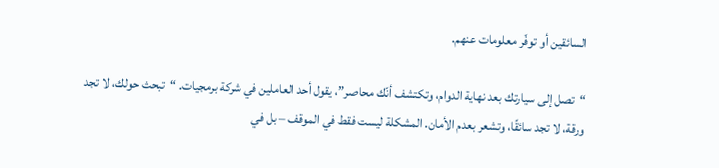السائقين أو توفّر معلومات عنهم.

“تصل إلى سيارتك بعد نهاية الدوام، وتكتشف أنّك محاصر”، يقول أحد العاملين في شركة برمجيات. “تبحث حولك، لا تجد ورقة، لا تجد سائقًا، وتشعر بعدم الأمان. المشكلة ليست فقط في الموقف – بل في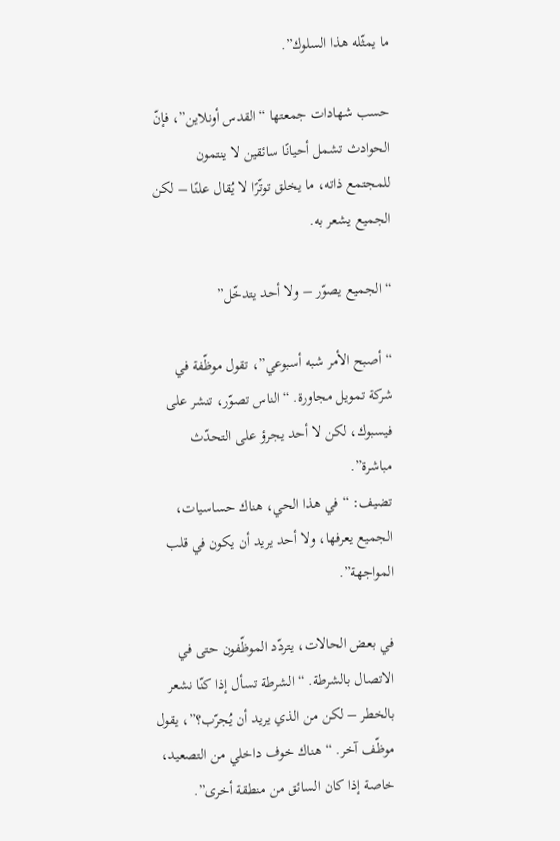ما يمثّله هذا السلوك”.

حسب شهادات جمعتها “القدس أونلاين”، فإنّ الحوادث تشمل أحيانًا سائقين لا ينتمون للمجتمع ذاته، ما يخلق توتّرًا لا يُقال علنًا – لكن الجميع يشعر به.

“الجميع يصوّر – ولا أحد يتدخّل”

“أصبح الأمر شبه أسبوعي”، تقول موظّفة في شركة تمويل مجاورة. “الناس تصوّر، تنشر على فيسبوك، لكن لا أحد يجرؤ على التحدّث مباشرة”.
تضيف: “في هذا الحي، هناك حساسيات، الجميع يعرفها، ولا أحد يريد أن يكون في قلب المواجهة”.

في بعض الحالات، يتردّد الموظّفون حتى في الاتصال بالشرطة. “الشرطة تسأل إذا كنّا نشعر بالخطر – لكن من الذي يريد أن يُجرّب؟”، يقول موظّف آخر. “هناك خوف داخلي من التصعيد، خاصة إذا كان السائق من منطقة أخرى”.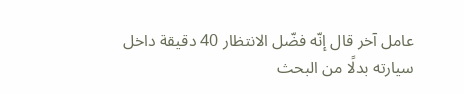عامل آخر قال إنّه فضّل الانتظار 40 دقيقة داخل سيارته بدلًا من البحث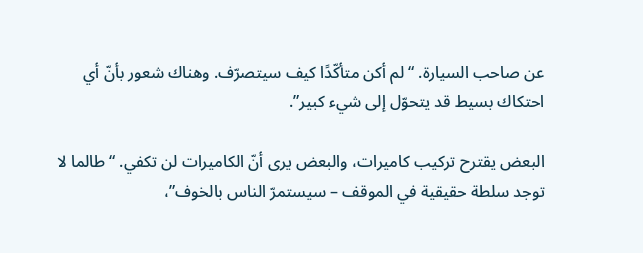عن صاحب السيارة. “لم أكن متأكّدًا كيف سيتصرّف. وهناك شعور بأنّ أي احتكاك بسيط قد يتحوّل إلى شيء كبير”.

البعض يقترح تركيب كاميرات، والبعض يرى أنّ الكاميرات لن تكفي. “طالما لا توجد سلطة حقيقية في الموقف – سيستمرّ الناس بالخوف”،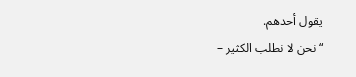يقول أحدهم.
“نحن لا نطلب الكثير –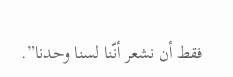فقط أن نشعر أنّنا لسنا وحدنا”.